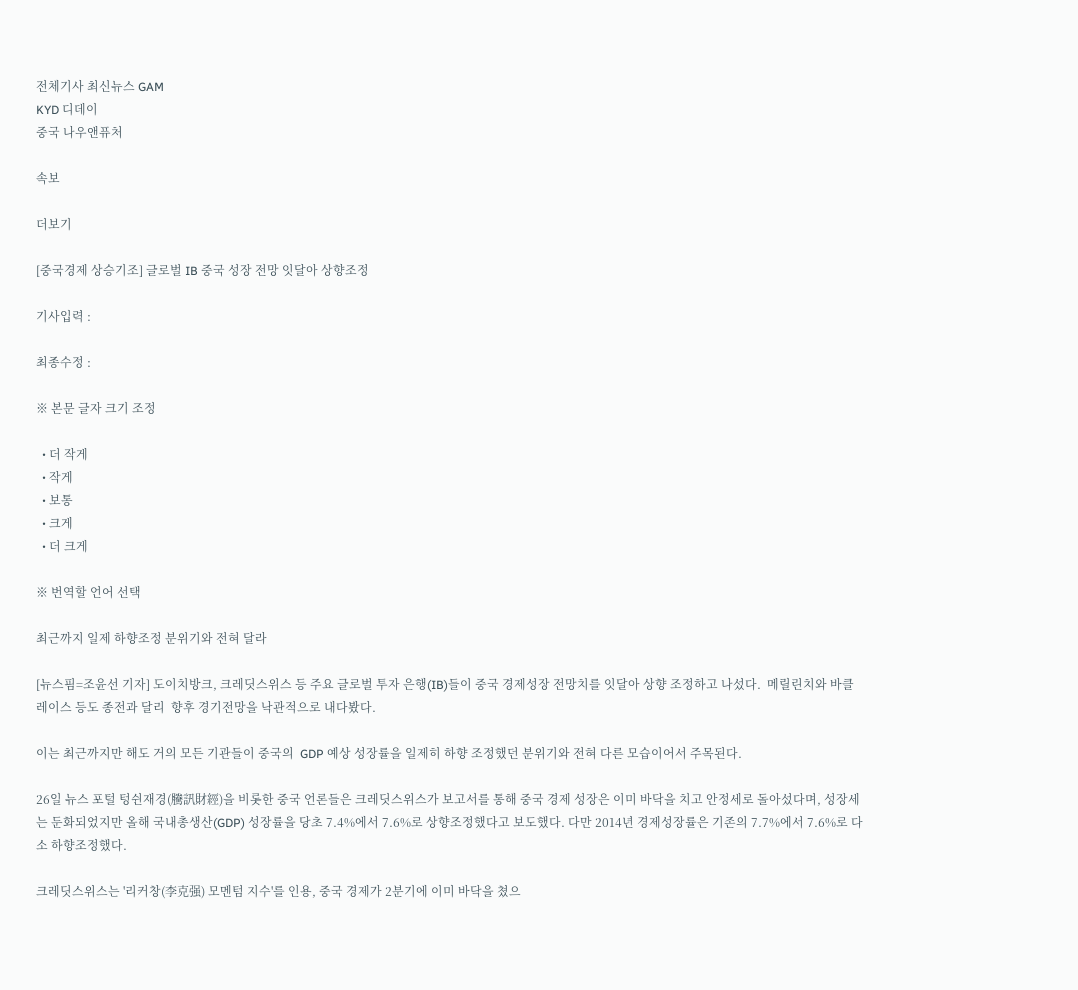전체기사 최신뉴스 GAM
KYD 디데이
중국 나우앤퓨처

속보

더보기

[중국경제 상승기조] 글로벌 IB 중국 성장 전망 잇달아 상향조정

기사입력 :

최종수정 :

※ 본문 글자 크기 조정

  • 더 작게
  • 작게
  • 보통
  • 크게
  • 더 크게

※ 번역할 언어 선택

최근까지 일제 하향조정 분위기와 전혀 달라

[뉴스핌=조윤선 기자] 도이치방크, 크레딧스위스 등 주요 글로벌 투자 은행(IB)들이 중국 경제성장 전망치를 잇달아 상향 조정하고 나섰다.  메릴린치와 바클레이스 등도 종전과 달리  향후 경기전망을 낙관적으로 내다봤다.

이는 최근까지만 해도 거의 모든 기관들이 중국의  GDP 예상 성장률을 일제히 하향 조정했던 분위기와 전혀 다른 모습이어서 주목된다.

26일 뉴스 포털 텅쉰재경(騰訊財經)을 비롯한 중국 언론들은 크레딧스위스가 보고서를 통해 중국 경제 성장은 이미 바닥을 치고 안정세로 돌아섰다며, 성장세는 둔화되었지만 올해 국내총생산(GDP) 성장률을 당초 7.4%에서 7.6%로 상향조정했다고 보도했다. 다만 2014년 경제성장률은 기존의 7.7%에서 7.6%로 다소 하향조정했다.

크레딧스위스는 '리커창(李克强) 모멘텀 지수'를 인용, 중국 경제가 2분기에 이미 바닥을 쳤으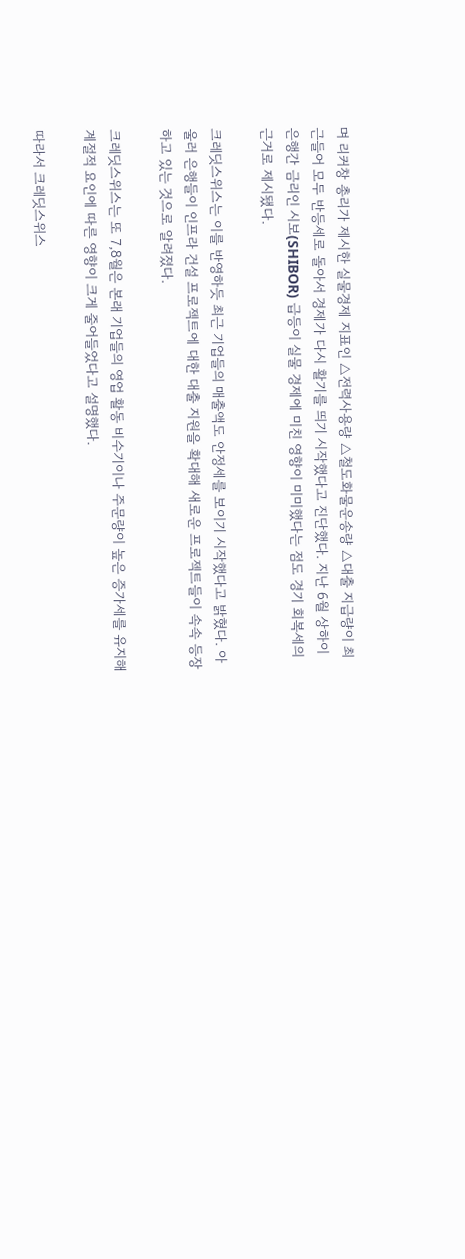며 리커창 총리가 제시한 실물경제 지표인 △전력사용량 △철도화물운송량 △대출 지급량이 최근들어 모두 반등세로 돌아서 경제가 다시 활기를 띄기 시작했다고 진단했다. 지난 6월 상하이 은행간 금리인 시보(SHIBOR) 급등이 실물 경제에 미친 영향이 미미했다는 점도 경기 회복세의 근거로 제시됐다.

크레딧스위스는 이를 반영하듯 최근 기업들의 매출액도 안정세를 보이기 시작했다고 밝혔다. 아울러 은행들이 인프라 건설 프로젝트에 대한 대출 지원을 확대해 새로운 프로젝트들이 속속 등장하고 있는 것으로 알려졌다.

크레딧스위스는 또 7,8월은 본래 기업들의 영업 활동 비수기이나 주문량이 높은 증가세를 유지해 계절적 요인에 따른 영향이 크게 줄어들었다고 설명했다.

따라서 크레딧스위스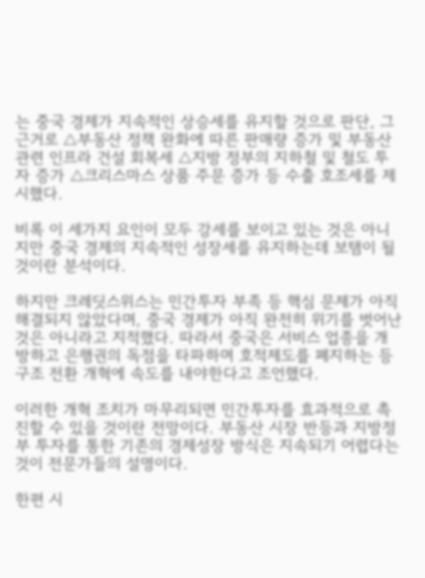는 중국 경제가 지속적인 상승세를 유지할 것으로 판단, 그 근거로 △부동산 정책 완화에 따른 판매량 증가 및 부동산 관련 인프라 건설 회복세 △지방 정부의 지하철 및 철도 투자 증가 △크리스마스 상품 주문 증가 등 수출 호조세를 제시했다.

비록 이 세가지 요인이 모두 강세를 보이고 있는 것은 아니지만 중국 경제의 지속적인 성장세를 유지하는데 보탬이 될 것이란 분석이다.

하지만 크레딧스위스는 민간투자 부족 등 핵심 문제가 아직 해결되지 않았다며, 중국 경제가 아직 완전히 위기를 벗어난 것은 아니라고 지적했다. 따라서 중국은 서비스 업종을 개방하고 은행권의 독점을 타파하며 호적제도를 폐지하는 등 구조 전환 개혁에 속도를 내야한다고 조언했다.

이러한 개혁 조치가 마무리되면 민간투자를 효과적으로 촉진할 수 있을 것이란 전망이다. 부동산 시장 반등과 지방정부 투자를 통한 기존의 경제성장 방식은 지속되기 어렵다는 것이 전문가들의 설명이다.

한편 시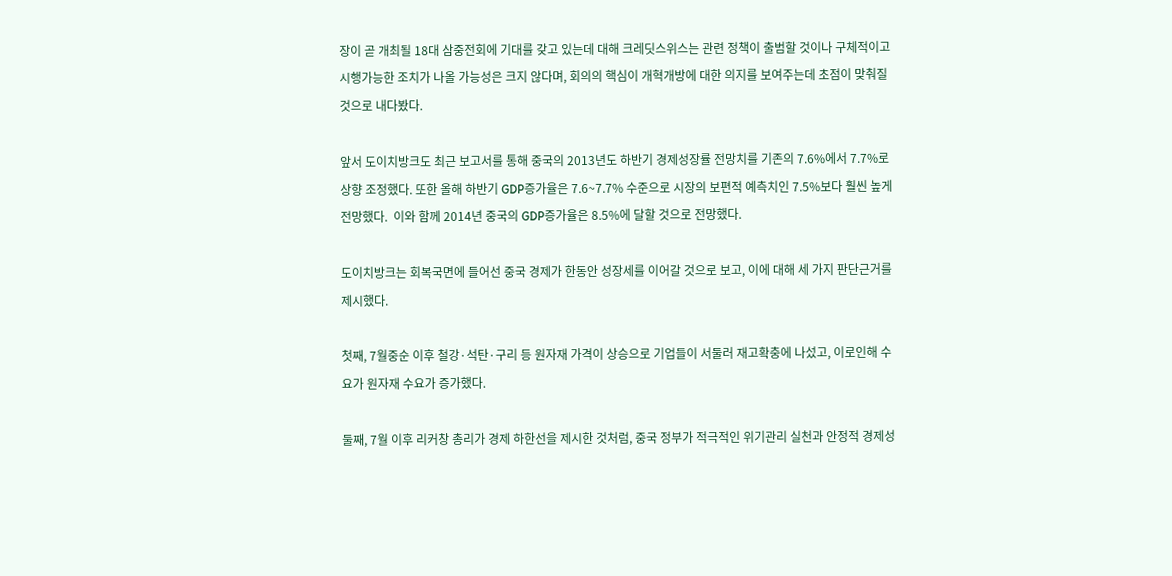장이 곧 개최될 18대 삼중전회에 기대를 갖고 있는데 대해 크레딧스위스는 관련 정책이 출범할 것이나 구체적이고 시행가능한 조치가 나올 가능성은 크지 않다며, 회의의 핵심이 개혁개방에 대한 의지를 보여주는데 초점이 맞춰질 것으로 내다봤다.

앞서 도이치방크도 최근 보고서를 통해 중국의 2013년도 하반기 경제성장률 전망치를 기존의 7.6%에서 7.7%로 상향 조정했다. 또한 올해 하반기 GDP증가율은 7.6~7.7% 수준으로 시장의 보편적 예측치인 7.5%보다 훨씬 높게 전망했다.  이와 함께 2014년 중국의 GDP증가율은 8.5%에 달할 것으로 전망했다.

도이치방크는 회복국면에 들어선 중국 경제가 한동안 성장세를 이어갈 것으로 보고, 이에 대해 세 가지 판단근거를 제시했다.

첫째, 7월중순 이후 철강·석탄·구리 등 원자재 가격이 상승으로 기업들이 서둘러 재고확충에 나섰고, 이로인해 수요가 원자재 수요가 증가했다.

둘째, 7월 이후 리커창 총리가 경제 하한선을 제시한 것처럼, 중국 정부가 적극적인 위기관리 실천과 안정적 경제성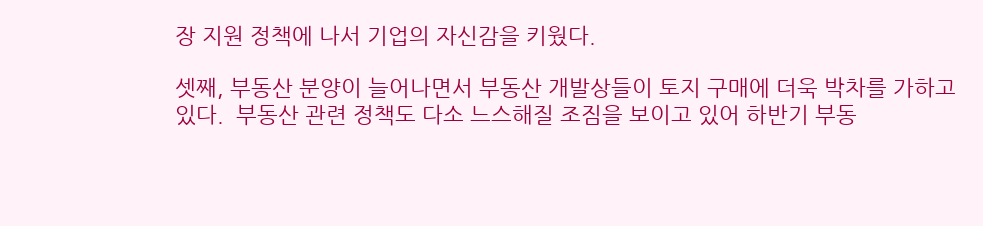장 지원 정책에 나서 기업의 자신감을 키웠다.

셋째, 부동산 분양이 늘어나면서 부동산 개발상들이 토지 구매에 더욱 박차를 가하고 있다.  부동산 관련 정책도 다소 느스해질 조짐을 보이고 있어 하반기 부동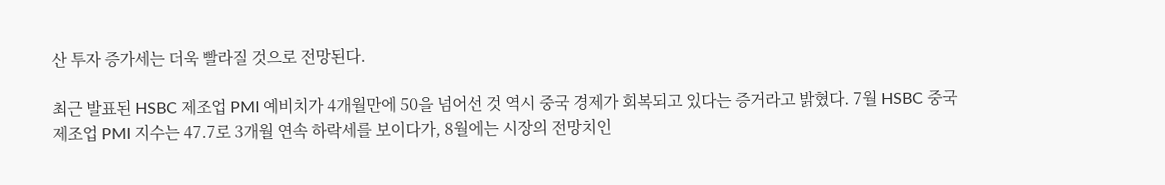산 투자 증가세는 더욱 빨라질 것으로 전망된다.

최근 발표된 HSBC 제조업 PMI 예비치가 4개월만에 50을 넘어선 것 역시 중국 경제가 회복되고 있다는 증거라고 밝혔다. 7월 HSBC 중국 제조업 PMI 지수는 47.7로 3개월 연속 하락세를 보이다가, 8월에는 시장의 전망치인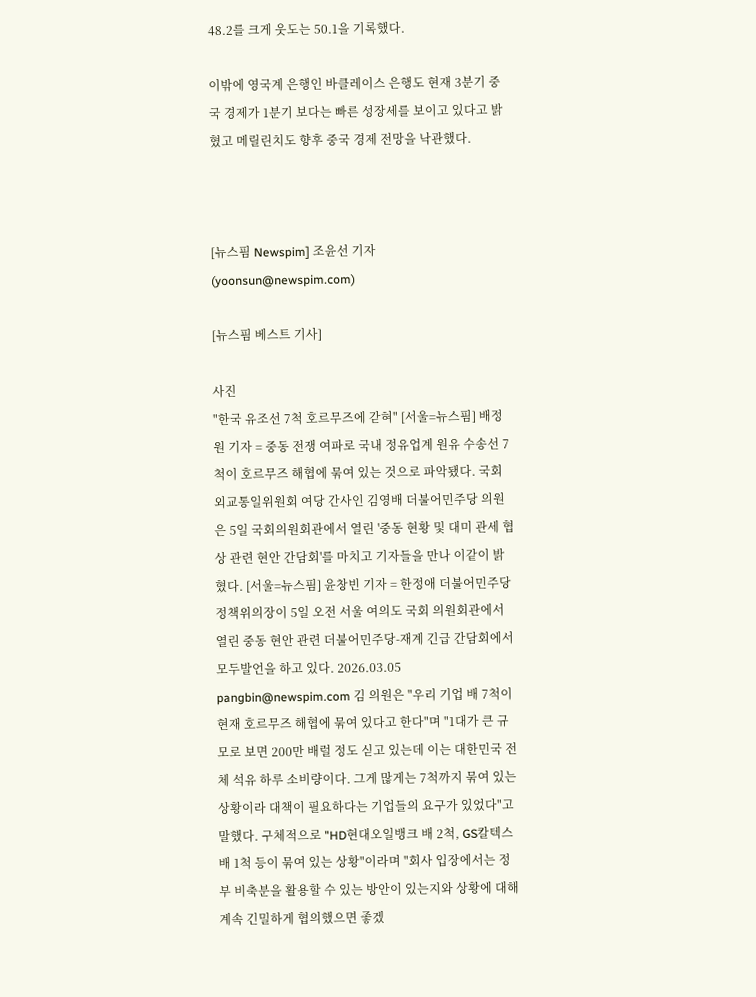48.2를 크게 웃도는 50.1을 기록했다.

이밖에 영국계 은행인 바클레이스 은행도 현재 3분기 중국 경제가 1분기 보다는 빠른 성장세를 보이고 있다고 밝혔고 메릴린치도 향후 중국 경제 전망을 낙관했다.



[뉴스핌 Newspim] 조윤선 기자 (yoonsun@newspim.com)

[뉴스핌 베스트 기사]

사진
"한국 유조선 7척 호르무즈에 갇혀" [서울=뉴스핌] 배정원 기자 = 중동 전쟁 여파로 국내 정유업계 원유 수송선 7척이 호르무즈 해협에 묶여 있는 것으로 파악됐다. 국회 외교통일위원회 여당 간사인 김영배 더불어민주당 의원은 5일 국회의원회관에서 열린 '중동 현황 및 대미 관세 협상 관련 현안 간담회'를 마치고 기자들을 만나 이같이 밝혔다. [서울=뉴스핌] 윤창빈 기자 = 한정애 더불어민주당 정책위의장이 5일 오전 서울 여의도 국회 의원회관에서 열린 중동 현안 관련 더불어민주당-재계 긴급 간담회에서 모두발언을 하고 있다. 2026.03.05 pangbin@newspim.com 김 의원은 "우리 기업 배 7척이 현재 호르무즈 해협에 묶여 있다고 한다"며 "1대가 큰 규모로 보면 200만 배럴 정도 싣고 있는데 이는 대한민국 전체 석유 하루 소비량이다. 그게 많게는 7척까지 묶여 있는 상황이라 대책이 필요하다는 기업들의 요구가 있었다"고 말했다. 구체적으로 "HD현대오일뱅크 배 2척, GS칼텍스 배 1척 등이 묶여 있는 상황"이라며 "회사 입장에서는 정부 비축분을 활용할 수 있는 방안이 있는지와 상황에 대해 계속 긴밀하게 협의했으면 좋겠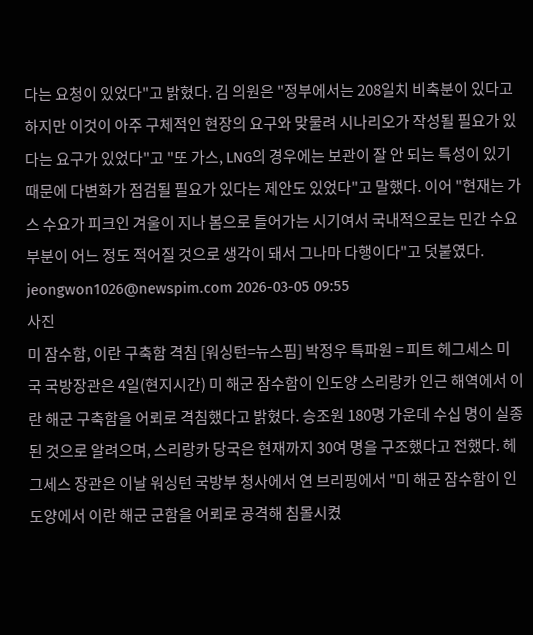다는 요청이 있었다"고 밝혔다. 김 의원은 "정부에서는 208일치 비축분이 있다고 하지만 이것이 아주 구체적인 현장의 요구와 맞물려 시나리오가 작성될 필요가 있다는 요구가 있었다"고 "또 가스, LNG의 경우에는 보관이 잘 안 되는 특성이 있기 때문에 다변화가 점검될 필요가 있다는 제안도 있었다"고 말했다. 이어 "현재는 가스 수요가 피크인 겨울이 지나 봄으로 들어가는 시기여서 국내적으로는 민간 수요 부분이 어느 정도 적어질 것으로 생각이 돼서 그나마 다행이다"고 덧붙였다.  jeongwon1026@newspim.com 2026-03-05 09:55
사진
미 잠수함, 이란 구축함 격침 [워싱턴=뉴스핌] 박정우 특파원 = 피트 헤그세스 미국 국방장관은 4일(현지시간) 미 해군 잠수함이 인도양 스리랑카 인근 해역에서 이란 해군 구축함을 어뢰로 격침했다고 밝혔다. 승조원 180명 가운데 수십 명이 실종된 것으로 알려으며, 스리랑카 당국은 현재까지 30여 명을 구조했다고 전했다. 헤그세스 장관은 이날 워싱턴 국방부 청사에서 연 브리핑에서 "미 해군 잠수함이 인도양에서 이란 해군 군함을 어뢰로 공격해 침몰시켰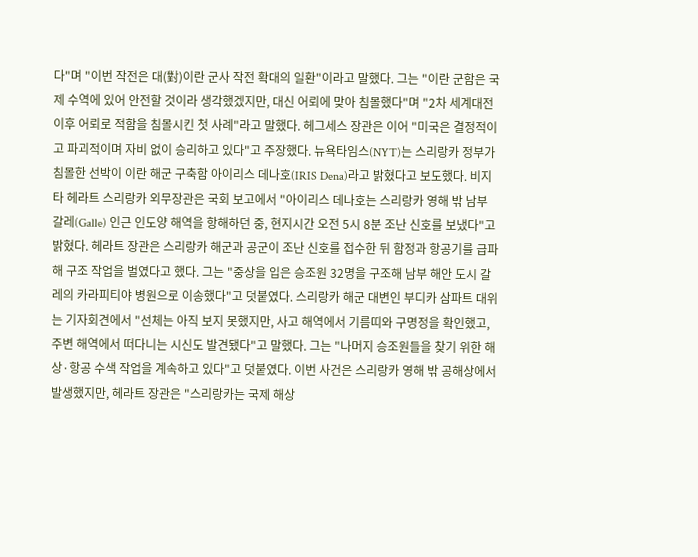다"며 "이번 작전은 대(對)이란 군사 작전 확대의 일환"이라고 말했다. 그는 "이란 군함은 국제 수역에 있어 안전할 것이라 생각했겠지만, 대신 어뢰에 맞아 침몰했다"며 "2차 세계대전 이후 어뢰로 적함을 침몰시킨 첫 사례"라고 말했다. 헤그세스 장관은 이어 "미국은 결정적이고 파괴적이며 자비 없이 승리하고 있다"고 주장했다. 뉴욕타임스(NYT)는 스리랑카 정부가 침몰한 선박이 이란 해군 구축함 아이리스 데나호(IRIS Dena)라고 밝혔다고 보도했다. 비지타 헤라트 스리랑카 외무장관은 국회 보고에서 "아이리스 데나호는 스리랑카 영해 밖 남부 갈레(Galle) 인근 인도양 해역을 항해하던 중, 현지시간 오전 5시 8분 조난 신호를 보냈다"고 밝혔다. 헤라트 장관은 스리랑카 해군과 공군이 조난 신호를 접수한 뒤 함정과 항공기를 급파해 구조 작업을 벌였다고 했다. 그는 "중상을 입은 승조원 32명을 구조해 남부 해안 도시 갈레의 카라피티야 병원으로 이송했다"고 덧붙였다. 스리랑카 해군 대변인 부디카 삼파트 대위는 기자회견에서 "선체는 아직 보지 못했지만, 사고 해역에서 기름띠와 구명정을 확인했고, 주변 해역에서 떠다니는 시신도 발견됐다"고 말했다. 그는 "나머지 승조원들을 찾기 위한 해상·항공 수색 작업을 계속하고 있다"고 덧붙였다. 이번 사건은 스리랑카 영해 밖 공해상에서 발생했지만, 헤라트 장관은 "스리랑카는 국제 해상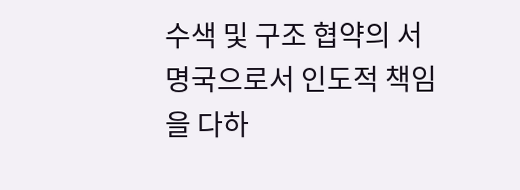수색 및 구조 협약의 서명국으로서 인도적 책임을 다하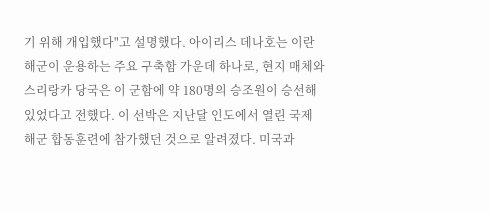기 위해 개입했다"고 설명했다. 아이리스 데나호는 이란 해군이 운용하는 주요 구축함 가운데 하나로, 현지 매체와 스리랑카 당국은 이 군함에 약 180명의 승조원이 승선해 있었다고 전했다. 이 선박은 지난달 인도에서 열린 국제 해군 합동훈련에 참가했던 것으로 알려졌다. 미국과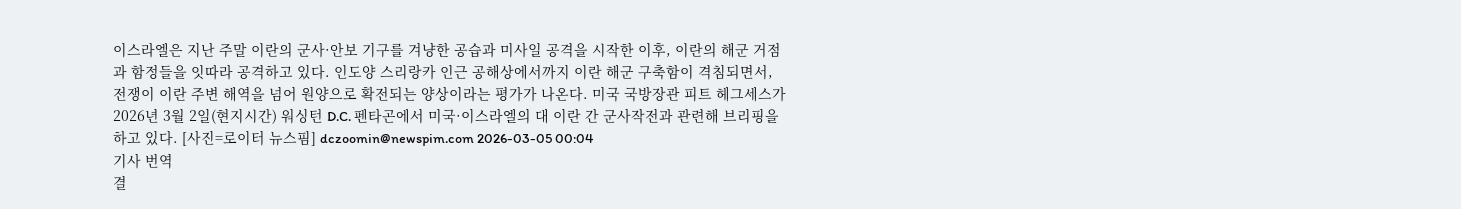이스라엘은 지난 주말 이란의 군사·안보 기구를 겨냥한 공습과 미사일 공격을 시작한 이후, 이란의 해군 거점과 함정들을 잇따라 공격하고 있다. 인도양 스리랑카 인근 공해상에서까지 이란 해군 구축함이 격침되면서, 전쟁이 이란 주변 해역을 넘어 원양으로 확전되는 양상이라는 평가가 나온다. 미국 국방장관 피트 헤그세스가 2026년 3월 2일(현지시간) 워싱턴 D.C. 펜타곤에서 미국·이스라엘의 대 이란 간 군사작전과 관련해 브리핑을 하고 있다. [사진=로이터 뉴스핌] dczoomin@newspim.com 2026-03-05 00:04
기사 번역
결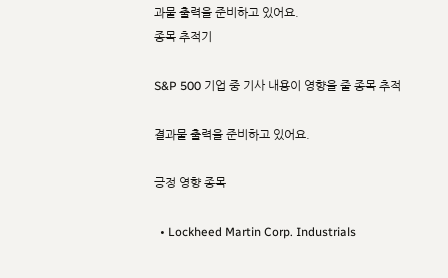과물 출력을 준비하고 있어요.
종목 추적기

S&P 500 기업 중 기사 내용이 영향을 줄 종목 추적

결과물 출력을 준비하고 있어요.

긍정 영향 종목

  • Lockheed Martin Corp. Industrials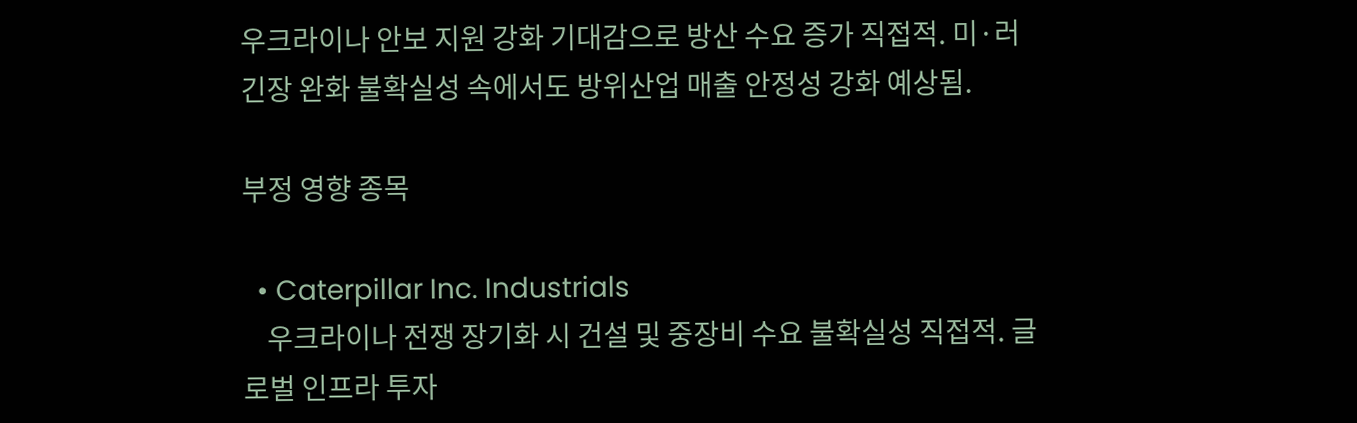우크라이나 안보 지원 강화 기대감으로 방산 수요 증가 직접적. 미·러 긴장 완화 불확실성 속에서도 방위산업 매출 안정성 강화 예상됨.

부정 영향 종목

  • Caterpillar Inc. Industrials
    우크라이나 전쟁 장기화 시 건설 및 중장비 수요 불확실성 직접적. 글로벌 인프라 투자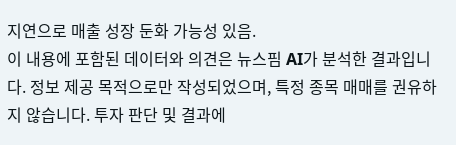지연으로 매출 성장 둔화 가능성 있음.
이 내용에 포함된 데이터와 의견은 뉴스핌 AI가 분석한 결과입니다. 정보 제공 목적으로만 작성되었으며, 특정 종목 매매를 권유하지 않습니다. 투자 판단 및 결과에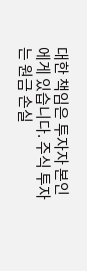대한 책임은 투자자 본인에게 있습니다. 주식 투자는 원금 손실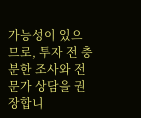가능성이 있으므로, 투자 전 충분한 조사와 전문가 상담을 권장합니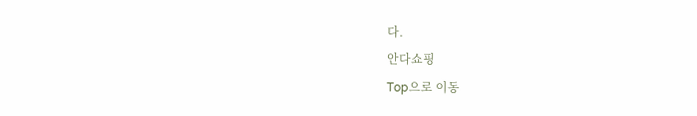다.
안다쇼핑
Top으로 이동